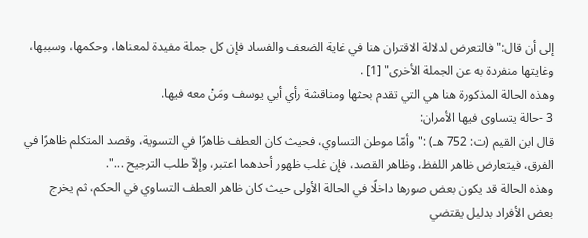إلى أن قال:"فالتعرض لدلالة الاقتران هنا في غاية الضعف والفساد فإن كل جملة مفيدة لمعناها، وحكمها، وسببها، وغايتها منفردة به عن الجملة الأخرى" [1] .
وهذه الحالة المذكورة هنا هي التي تقدم بحثها ومناقشة رأي أبي يوسف ومَنْ معه فيها.
3 -حالة يتساوى فيها الأمران:
قال ابن القيم (ت: 752 هـ) :"وأمّا موطن التساوي، فحيث كان العطف ظاهرًا في التسوية، وقصد المتكلم ظاهرًا في الفرق، فيتعارض ظاهر اللفظ، وظاهر القصد، فإن غلب ظهور أحدهما اعتبر، وإلاّ طلب الترجيح ...".
وهذه الحالة قد يكون بعض صورها داخلًا في الحالة الأولى حيث كان ظاهر العطف التساوي في الحكم، ثم يخرج بعض الأفراد بدليل يقتضي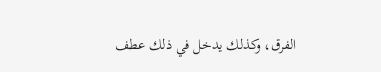الفرق، وكذلك يدخل في ذلك عطف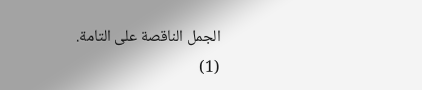الجمل الناقصة على التامة.
(1)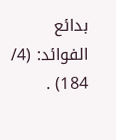بدائع الفوائد: (4/ 184) .